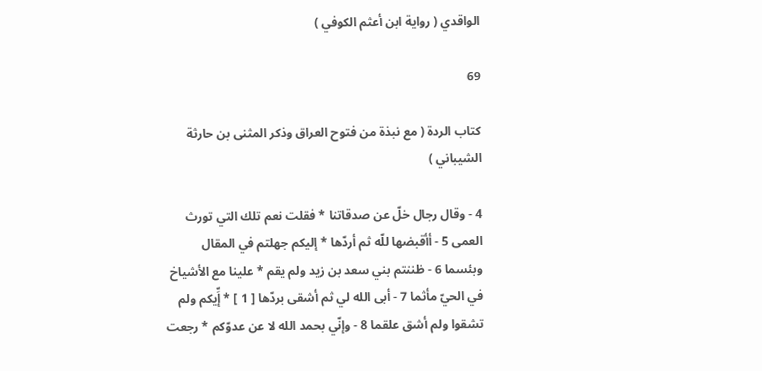الواقدي ( رواية ابن أعثم الكوفي )

69

كتاب الردة ( مع نبذة من فتوح العراق وذكر المثنى بن حارثة الشيباني )

4 - وقال رجال خلّ عن صدقاتنا * فقلت نعم تلك التي تورث العمى 5 - أأقبضها للّه ثم أردّها * إليكم جهلتم في المقال وبئسما 6 - ظننتم بني سعد بن زيد ولم يقم * علينا مع الأشياخ في الحيّ مأثما 7 - أبى الله لي ثم أشقى بردّها [ 1 ] * إِّيكم ولم تشقوا ولم أشق علقما 8 - وإنّي بحمد الله لا عن عدوّكم * رجعت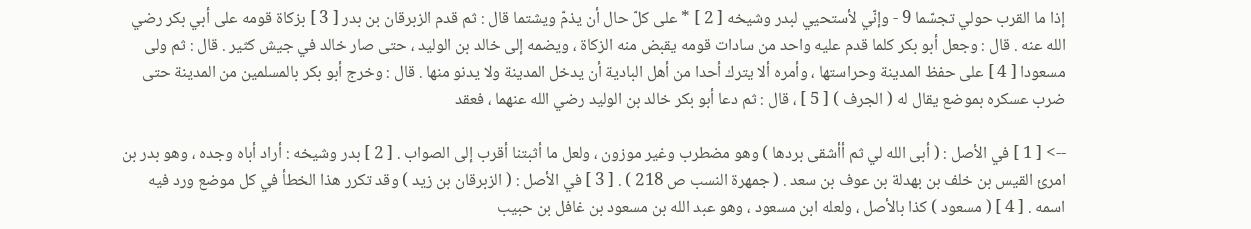إذا ما القرب حولي تجسّما 9 - وإنّي لأستحيي لبدر وشيخه [ 2 ] * على كلّ حال أن يذمّ ويشتما قال : ثم قدم الزبرقان بن بدر [ 3 ] بزكاة قومه على أبي بكر رضي الله عنه . قال : وجعل أبو بكر كلما قدم عليه واحد من سادات قومه يقبض منه الزكاة ، ويضمه إلى خالد بن الوليد ، حتى صار خالد في جيش كثير . قال : ثم ولى مسعودا [ 4 ] على حفظ المدينة وحراستها ، وأمره ألا يترك أحدا من أهل البادية أن يدخل المدينة ولا يدنو منها . قال : وخرج أبو بكر بالمسلمين من المدينة حتى ضرب عسكره بموضع يقال له ( الجرف ) [ 5 ] ، قال : ثم دعا أبو بكر خالد بن الوليد رضي الله عنهما ، فعقد

--> [ 1 ] في الأصل : ( أبى الله لي ثم أأشقى بردها ) وهو مضطرب وغير موزون ، ولعل ما أثبتنا أقرب إلى الصواب . [ 2 ] بدر وشيخه : أراد أباه وجده ، وهو بدر بن امرئ القيس بن خلف بن بهدلة بن عوف بن سعد . ( جمهرة النسب ص 218 ) . [ 3 ] في الأصل : ( الزبرقان بن زيد ) وقد تكرر هذا الخطأ في كل موضع ورد فيه اسمه . [ 4 ] ( مسعود ) كذا بالأصل ، ولعله ابن مسعود ، وهو عبد الله بن مسعود بن غافل بن حبيب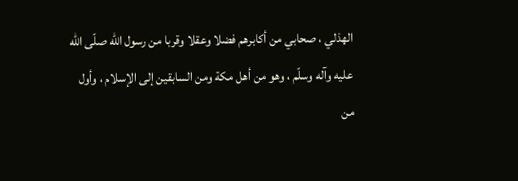الهذلي ، صحابي من أكابرهم فضلا وعقلا وقربا من رسول الله صلّى الله عليه وآله وسلّم ، وهو من أهل مكة ومن السابقين إلى الإسلام ، وأول من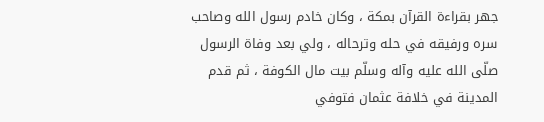جهر بقراءة القرآن بمكة ، وكان خادم رسول الله وصاحب سره ورفيقه في حله وترحاله ، ولي بعد وفاة الرسول صلّى الله عليه وآله وسلّم بيت مال الكوفة ، ثم قدم المدينة في خلافة عثمان فتوفي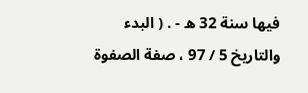فيها سنة 32 ه - . ( البدء والتاريخ 5 / 97 ، صفة الصفوة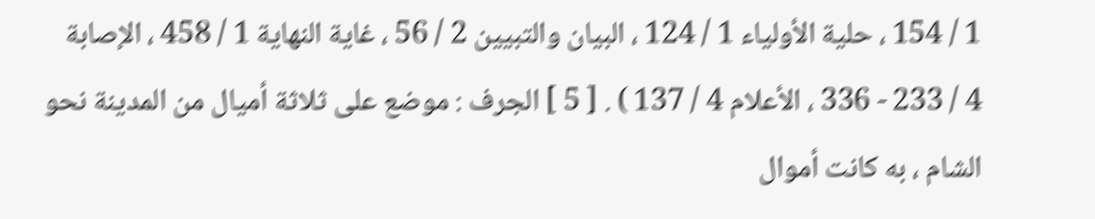1 / 154 ، حلية الأولياء 1 / 124 ، البيان والتبيين 2 / 56 ، غاية النهاية 1 / 458 ، الإصابة 4 / 233 - 336 ، الأعلام 4 / 137 ) . [ 5 ] الجرف : موضع على ثلاثة أميال من المدينة نحو الشام ، به كانت أموال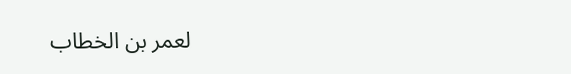لعمر بن الخطاب